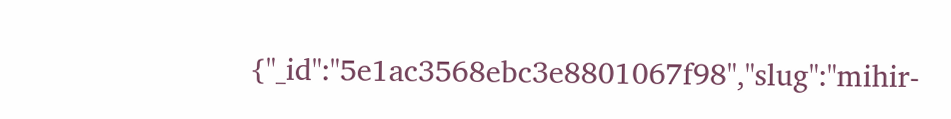{"_id":"5e1ac3568ebc3e8801067f98","slug":"mihir-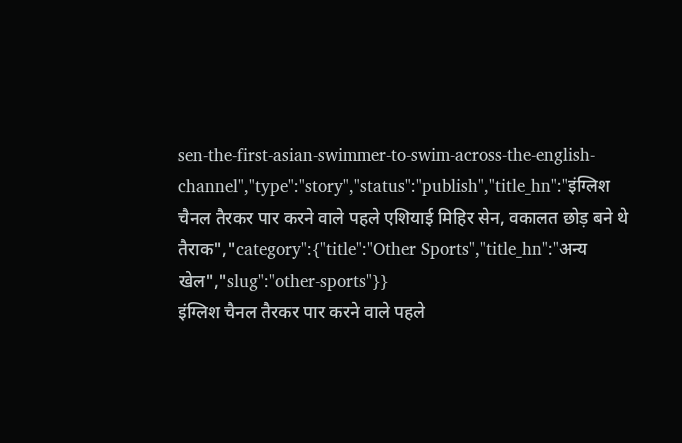sen-the-first-asian-swimmer-to-swim-across-the-english-channel","type":"story","status":"publish","title_hn":"इंग्लिश चैनल तैरकर पार करने वाले पहले एशियाई मिहिर सेन, वकालत छोड़ बने थे तैराक","category":{"title":"Other Sports","title_hn":"अन्य खेल","slug":"other-sports"}}
इंग्लिश चैनल तैरकर पार करने वाले पहले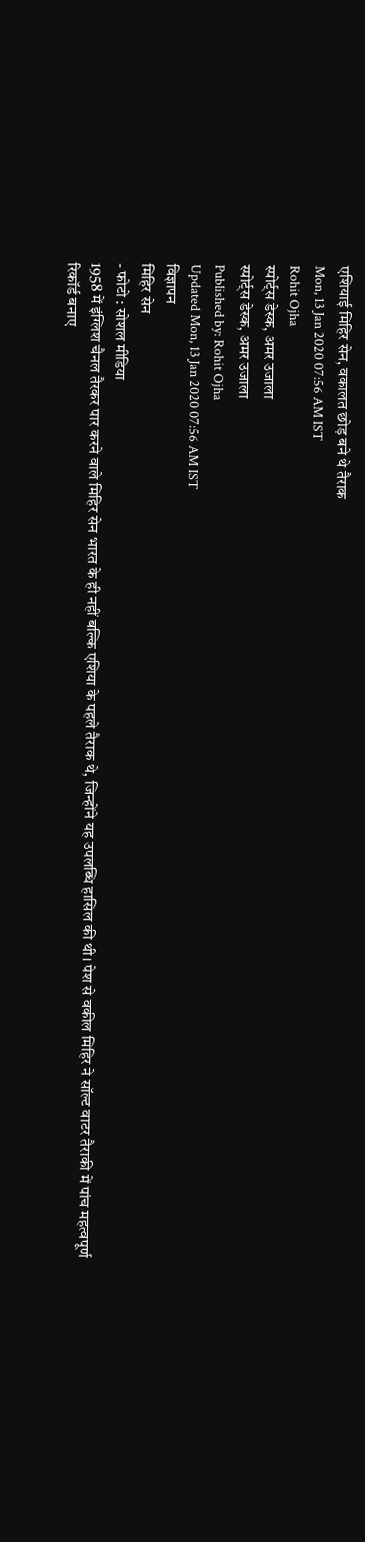एशियाई मिहिर सेन, वकालत छोड़ बने थे तैराक
Mon, 13 Jan 2020 07:56 AM IST
Rohit Ojha
स्पोर्ट्स डेस्क, अमर उजाला
स्पोर्ट्स डेस्क, अमर उजाला
Published by: Rohit Ojha
Updated Mon, 13 Jan 2020 07:56 AM IST
विज्ञापन
मिहिर सेन
- फोटो : सोशल मीडिया
1958 में इंग्लिश चैनल तैरकर पार करने वाले मिहिर सेन भारत के ही नहीं बल्कि एशिया के पहले तैराक थे, जिन्होंने यह उपलब्धि हासिल की थी। पेश से वकील मिहिर ने सॉल्ट वाटर तैराकी में पांच महत्वपूर्ण रिकॉर्ड बनाए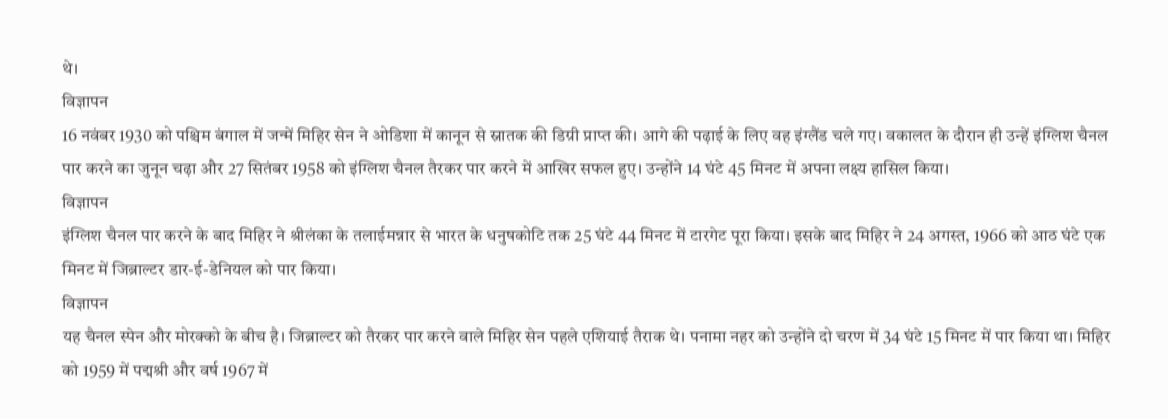थे।
विज्ञापन
16 नवंबर 1930 को पश्चिम बंगाल में जन्में मिहिर सेन ने ओडिशा में कानून से स्नातक की डिग्री प्राप्त की। आगे की पढ़ाई के लिए वह इंग्लैंड चले गए। वकालत के दौरान ही उन्हें इंग्लिश चैनल पार करने का जुनून चढ़ा और 27 सितंबर 1958 को इंग्लिश चैनल तैरकर पार करने में आखिर सफल हुए। उन्होंने 14 घंटे 45 मिनट में अपना लक्ष्य हासिल किया।
विज्ञापन
इंग्लिश चैनल पार करने के बाद मिहिर ने श्रीलंका के तलाईमन्नार से भारत के धनुषकोटि तक 25 घंटे 44 मिनट में टारगेट पूरा किया। इसके बाद मिहिर ने 24 अगस्त, 1966 को आठ घंटे एक मिनट में जिब्राल्टर डार-ई-डेनियल को पार किया।
विज्ञापन
यह चैनल स्पेन और मोरक्को के बीच है। जिब्राल्टर को तैरकर पार करने वाले मिहिर सेन पहले एशियाई तैराक थे। पनामा नहर को उन्होंने दो चरण में 34 घंटे 15 मिनट में पार किया था। मिहिर को 1959 में पद्मश्री और वर्ष 1967 में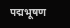पद्मभूषण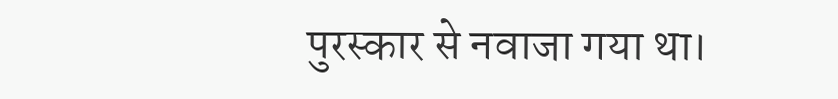पुरस्कार से नवाजा गया था।